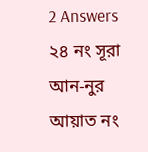2 Answers
২৪ নং সূরা আন-নুর আয়াত নং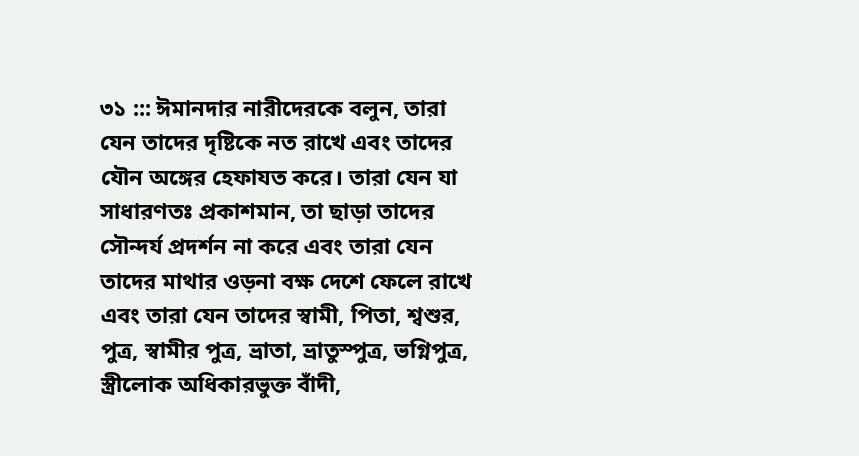৩১ ::: ঈমানদার নারীদেরকে বলুন, তারা যেন তাদের দৃষ্টিকে নত রাখে এবং তাদের যৌন অঙ্গের হেফাযত করে। তারা যেন যা সাধারণতঃ প্রকাশমান, তা ছাড়া তাদের সৌন্দর্য প্রদর্শন না করে এবং তারা যেন তাদের মাথার ওড়না বক্ষ দেশে ফেলে রাখে এবং তারা যেন তাদের স্বামী, পিতা, শ্বশুর, পুত্র, স্বামীর পুত্র, ভ্রাতা, ভ্রাতুস্পুত্র, ভগ্নিপুত্র, স্ত্রীলোক অধিকারভুক্ত বাঁদী,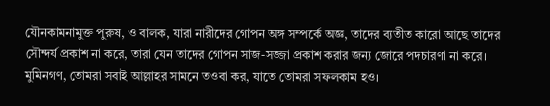যৌনকামনামুক্ত পুরুষ, ও বালক, যারা নারীদের গোপন অঙ্গ সম্পর্কে অজ্ঞ, তাদের ব্যতীত কারো আছে তাদের সৌন্দর্য প্রকাশ না করে, তারা যেন তাদের গোপন সাজ-সজ্জা প্রকাশ করার জন্য জোরে পদচারণা না করে। মুমিনগণ, তোমরা সবাই আল্লাহর সামনে তওবা কর, যাতে তোমরা সফলকাম হও।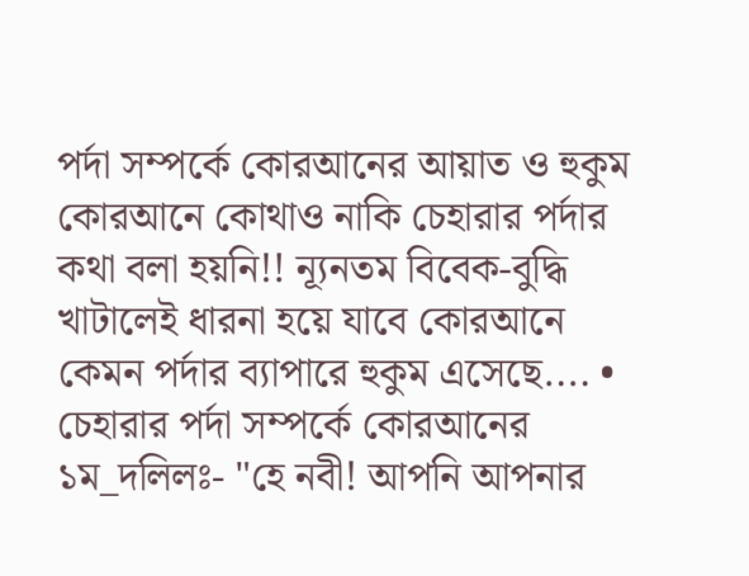পর্দা সম্পর্কে কোরআনের আয়াত ও হুকুম কোরআনে কোথাও নাকি চেহারার পর্দার কথা বলা হয়নি!! ন্যূনতম বিবেক-বুদ্ধি খাটালেই ধারনা হয়ে যাবে কোরআনে কেমন পর্দার ব্যাপারে হুকুম এসেছে.... • চেহারার পর্দা সম্পর্কে কোরআনের ১ম_দলিলঃ- "হে নবী! আপনি আপনার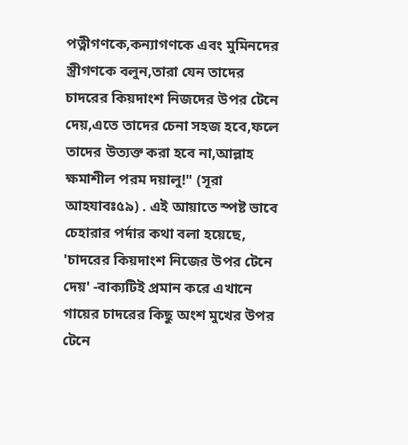পত্নীগণকে,কন্যাগণকে এবং মুমিনদের স্ত্রীগণকে বলুন,তারা যেন তাদের চাদরের কিয়দাংশ নিজদের উপর টেনে দেয়,এতে তাদের চেনা সহজ হবে,ফলে তাদের উত্যক্ত করা হবে না,আল্লাহ ক্ষমাশীল পরম দয়ালু!" (সূরা আহযাবঃ৫৯) . এই আয়াতে স্পষ্ট ভাবে চেহারার পর্দার কথা বলা হয়েছে, 'চাদরের কিয়দাংশ নিজের উপর টেনে দেয়' -বাক্যটিই প্রমান করে এখানে গায়ের চাদরের কিছু অংশ মুখের উপর টেনে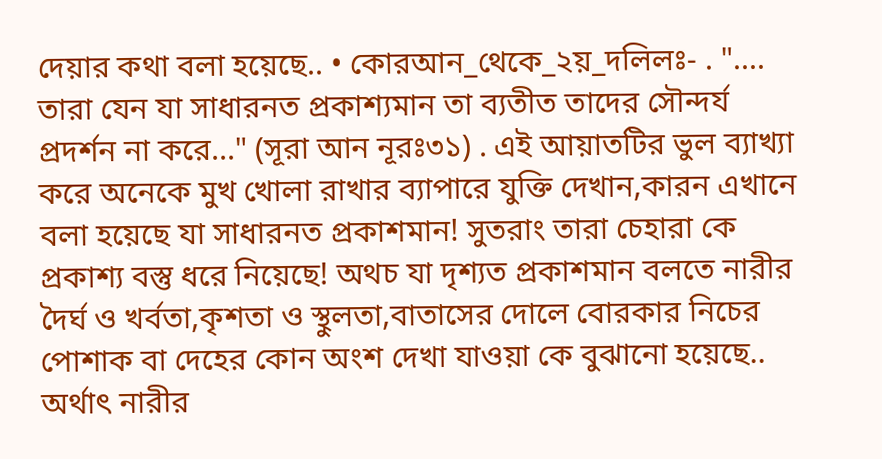দেয়ার কথা বলা হয়েছে.. • কোরআন_থেকে_২য়_দলিলঃ- . ".... তারা যেন যা সাধারনত প্রকাশ্যমান তা ব্যতীত তাদের সৌন্দর্য প্রদর্শন না করে..." (সূরা আন নূরঃ৩১) . এই আয়াতটির ভুল ব্যাখ্যা করে অনেকে মুখ খোলা রাখার ব্যাপারে যুক্তি দেখান,কারন এখানে বলা হয়েছে যা সাধারনত প্রকাশমান! সুতরাং তারা চেহারা কে প্রকাশ্য বস্তু ধরে নিয়েছে! অথচ যা দৃশ্যত প্রকাশমান বলতে নারীর দৈর্ঘ ও খর্বতা,কৃশতা ও স্থুলতা,বাতাসের দোলে বোরকার নিচের পোশাক বা দেহের কোন অংশ দেখা যাওয়া কে বুঝানো হয়েছে.. অর্থাৎ নারীর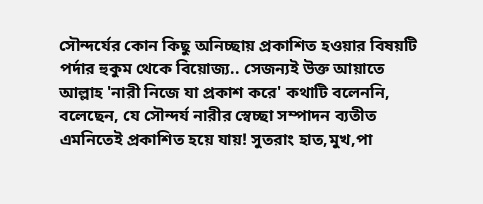সৌন্দর্যের কোন কিছু অনিচ্ছায় প্রকাশিত হওয়ার বিষয়টি পর্দার হুকুম থেকে বিয়োজ্য.. সেজন্যই উক্ত আয়াতে আল্লাহ 'নারী নিজে যা প্রকাশ করে' কথাটি বলেননি, বলেছেন, যে সৌন্দর্য নারীর স্বেচ্ছা সম্পাদন ব্যতীত এমনিতেই প্রকাশিত হয়ে যায়! সুতরাং হাত,মুখ,পা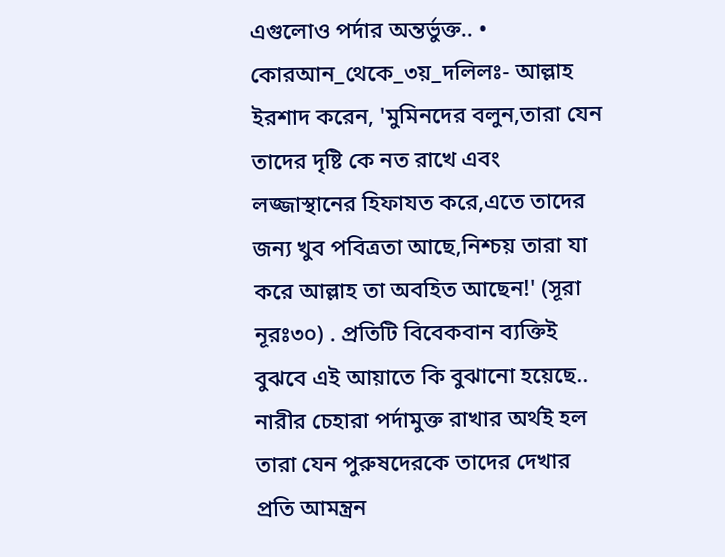এগুলোও পর্দার অন্তর্ভুক্ত.. • কোরআন_থেকে_৩য়_দলিলঃ- আল্লাহ ইরশাদ করেন, 'মুমিনদের বলুন,তারা যেন তাদের দৃষ্টি কে নত রাখে এবং লজ্জাস্থানের হিফাযত করে,এতে তাদের জন্য খুব পবিত্রতা আছে,নিশ্চয় তারা যা করে আল্লাহ তা অবহিত আছেন!' (সূরা নূরঃ৩০) . প্রতিটি বিবেকবান ব্যক্তিই বুঝবে এই আয়াতে কি বুঝানো হয়েছে.. নারীর চেহারা পর্দামুক্ত রাখার অর্থই হল তারা যেন পুরুষদেরকে তাদের দেখার প্রতি আমন্ত্রন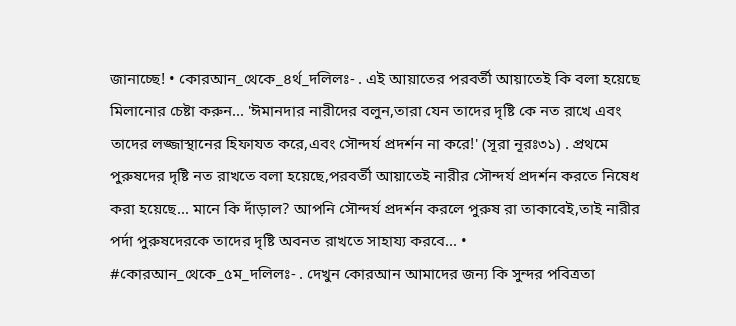জানাচ্ছে! • কোরআন_থেকে_৪র্থ_দলিলঃ- . এই আয়াতের পরবর্তী আয়াতেই কি বলা হয়েছে মিলানোর চেষ্টা করুন... 'ঈমানদার নারীদের বলুন,তারা যেন তাদের দৃষ্টি কে নত রাখে এবং তাদের লজ্জাস্থানের হিফাযত করে,এবং সৌন্দর্য প্রদর্শন না করে!' (সূরা নূরঃ৩১) . প্রথমে পুরুষদের দৃষ্টি নত রাখতে বলা হয়েছে,পরবর্তী আয়াতেই নারীর সৌন্দর্য প্রদর্শন করতে নিষেধ করা হয়েছে... মানে কি দাঁড়াল? আপনি সৌন্দর্য প্রদর্শন করলে পুরুষ রা তাকাবেই,তাই নারীর পর্দা পুরুষদেরকে তাদের দৃষ্টি অবনত রাখতে সাহায্য করবে... • #কোরআন_থেকে_৫ম_দলিলঃ- . দেখুন কোরআন আমাদের জন্য কি সুন্দর পবিত্রতা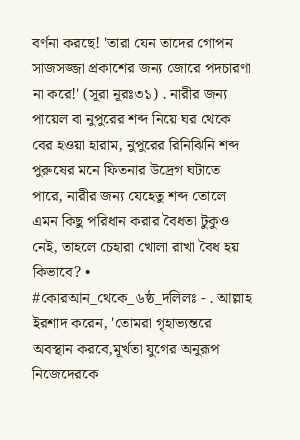বর্ণনা করছে! 'তারা যেন তাদের গোপন সাজসজ্জা প্রকাশের জন্য জোরে পদচারণা না করে!' (সূরা নূরঃ৩১) . নারীর জন্য পায়েল বা নুপুরের শব্দ নিয়ে ঘর থেকে বের হওয়া হারাম, নুপুরের রিনিঝিনি শব্দ পুরুষের মনে ফিতনার উদ্রেগ ঘটাতে পারে, নারীর জন্য যেহেতু শব্দ তোলে এমন কিছু পরিধান করার বৈধতা টুকুও নেই, তাহলে চেহারা খোলা রাখা বৈধ হয় কিভাবে? • #কোরআন_থেকে_৬ষ্ঠ_দলিলঃ - . আল্লাহ ইরশাদ করেন, 'তোমরা গৃহাভ্যন্তরে অবস্থান করবে,মূর্খতা যুগের অনুরূপ নিজেদেরকে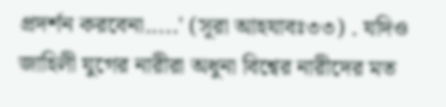প্রদর্শন করবেনা.....' (সূরা আহযাবঃ৩৩) . যদিও জাহিলী যুগের নারীরা অধুনা বিশ্বের নারীদের মত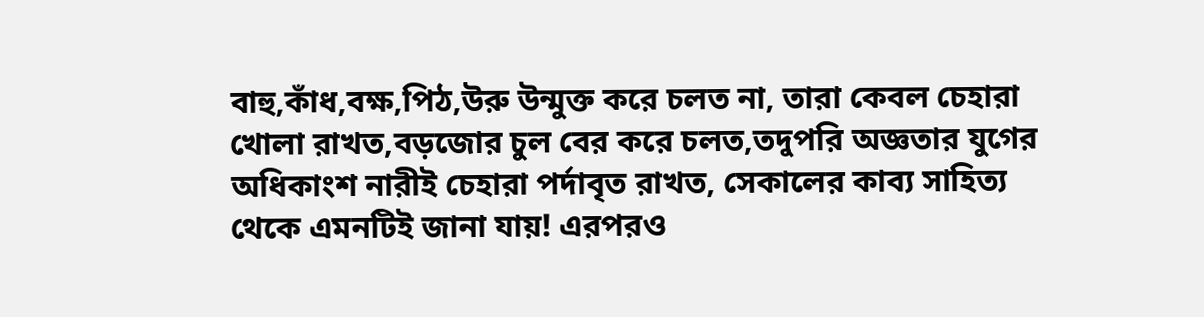বাহু,কাঁধ,বক্ষ,পিঠ,উরু উন্মুক্ত করে চলত না, তারা কেবল চেহারা খোলা রাখত,বড়জোর চুল বের করে চলত,তদুপরি অজ্ঞতার যুগের অধিকাংশ নারীই চেহারা পর্দাবৃত রাখত, সেকালের কাব্য সাহিত্য থেকে এমনটিই জানা যায়! এরপরও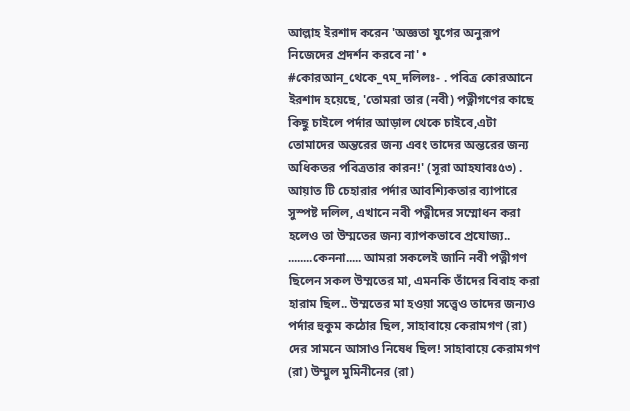আল্লাহ ইরশাদ করেন 'অজ্ঞতা যুগের অনুরূপ নিজেদের প্রদর্শন করবে না' • #কোরআন_থেকে_৭ম_দলিলঃ- . পবিত্র কোরআনে ইরশাদ হয়েছে, 'তোমরা তার (নবী) পত্নীগণের কাছে কিছু চাইলে পর্দার আড়াল থেকে চাইবে,এটা তোমাদের অন্তরের জন্য এবং তাদের অন্তরের জন্য অধিকতর পবিত্রতার কারন!' (সূরা আহযাবঃ৫৩) . আয়াত টি চেহারার পর্দার আবশ্যিকতার ব্যাপারে সুস্পষ্ট দলিল, এখানে নবী পত্নীদের সম্মোধন করা হলেও তা উম্মতের জন্য ব্যাপকভাবে প্রযোজ্য.. ........কেননা..... আমরা সকলেই জানি নবী পত্নীগণ ছিলেন সকল উম্মতের মা, এমনকি তাঁদের বিবাহ করা হারাম ছিল.. উম্মতের মা হওয়া সত্ত্বেও তাদের জন্যও পর্দার হুকুম কঠোর ছিল, সাহাবায়ে কেরামগণ (রা) দের সামনে আসাও নিষেধ ছিল! সাহাবায়ে কেরামগণ (রা) উম্মুল মুমিনীনের (রা)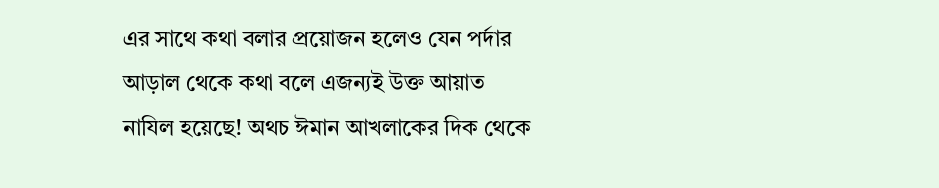এর সাথে কথা বলার প্রয়োজন হলেও যেন পর্দার আড়াল থেকে কথা বলে এজন্যই উক্ত আয়াত নাযিল হয়েছে! অথচ ঈমান আখলাকের দিক থেকে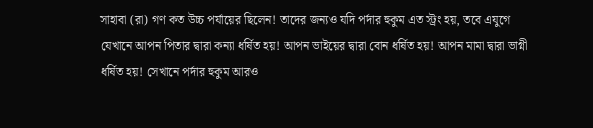সাহাবা (রা) গণ কত উচ্চ পর্যায়ের ছিলেন! তাদের জন্যও যদি পর্দার হুকুম এত স্ট্রং হয়, তবে এযুগে যেখানে আপন পিতার দ্বারা কন্যা ধর্ষিত হয়! আপন ভাইয়ের দ্বারা বোন ধর্ষিত হয়! আপন মামা দ্বারা ভাগ্নী ধর্ষিত হয়! সেখানে পর্দার হুকুম আরও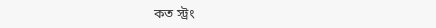কত স্ট্রং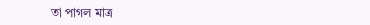তা পাগল মাত্র